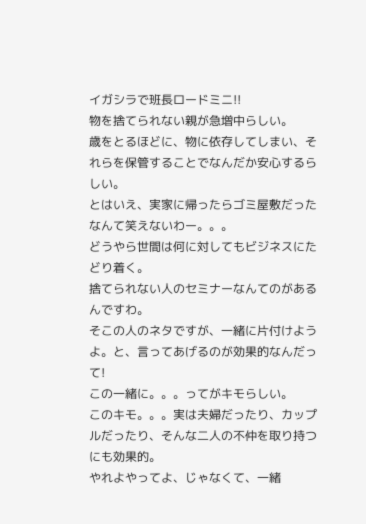イガシラで班長ロードミニ!!
物を捨てられない親が急増中らしい。
歳をとるほどに、物に依存してしまい、それらを保管することでなんだか安心するらしい。
とはいえ、実家に帰ったらゴミ屋敷だったなんて笑えないわー。。。
どうやら世間は何に対してもビジネスにたどり着く。
捨てられない人のセミナーなんてのがあるんですわ。
そこの人のネタですが、一緒に片付けようよ。と、言ってあげるのが効果的なんだって!
この一緒に。。。ってがキモらしい。
このキモ。。。実は夫婦だったり、カップルだったり、そんな二人の不仲を取り持つにも効果的。
やれよやってよ、じゃなくて、一緒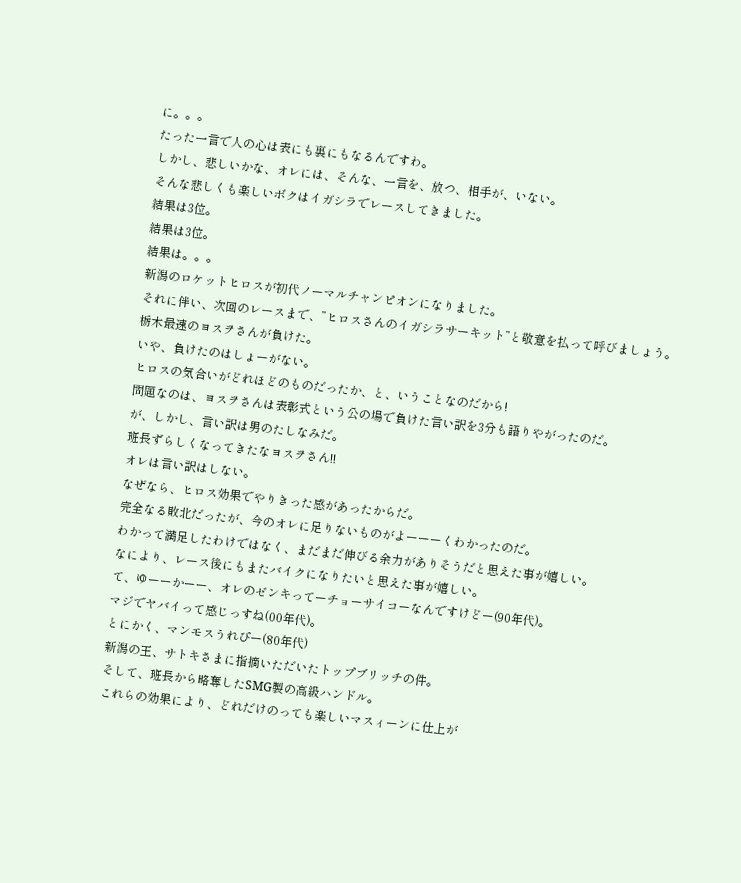に。。。
たった一言で人の心は表にも裏にもなるんですわ。
しかし、悲しいかな、オレには、そんな、一言を、放つ、相手が、いない。
そんな悲しくも楽しいボクはイガシラでレースしてきました。
結果は3位。
結果は3位。
結果は。。。
新潟のロケットヒロスが初代ノーマルチャンピオンになりました。
それに伴い、次回のレースまで、”ヒロスさんのイガシラサーキット”と敬意を払って呼びましょう。
栃木最速のヨスヲさんが負けた。
いや、負けたのはしょーがない。
ヒロスの気合いがどれほどのものだったか、と、いうことなのだから!
問題なのは、ヨスヲさんは表彰式という公の場で負けた言い訳を3分も語りやがったのだ。
が、しかし、言い訳は男のたしなみだ。
班長ずらしくなってきたなヨスヲさん!!
オレは言い訳はしない。
なぜなら、ヒロス効果でやりきった感があったからだ。
完全なる敗北だったが、今のオレに足りないものがよーーーくわかったのだ。
わかって満足したわけではなく、まだまだ伸びる余力がありそうだと思えた事が嬉しい。
なにより、レース後にもまたバイクになりたいと思えた事が嬉しい。
て、ゆーーかーー、オレのゼンキってーチョーサイコーなんですけどー(90年代)。
マジでヤバイって感じっすね(00年代)。
とにかく、マンモスうれぴー(80年代)
新潟の王、サトキさまに指摘いただいたトップブリッチの件。
そして、班長から略奪したSMG製の高級ハンドル。
これらの効果により、どれだけのっても楽しいマスィーンに仕上が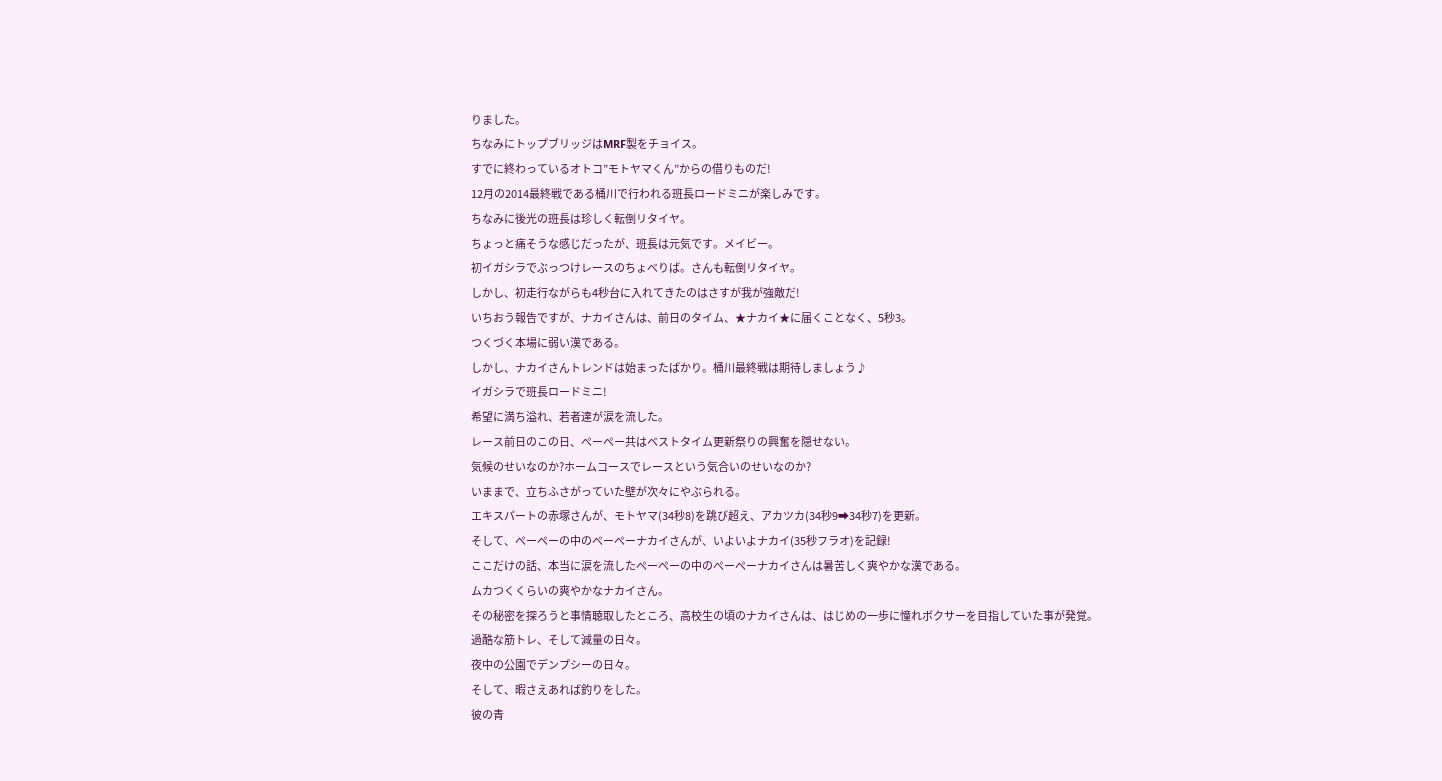りました。
ちなみにトップブリッジはMRF製をチョイス。
すでに終わっているオトコ”モトヤマくん”からの借りものだ!
12月の2014最終戦である桶川で行われる班長ロードミニが楽しみです。
ちなみに後光の班長は珍しく転倒リタイヤ。
ちょっと痛そうな感じだったが、班長は元気です。メイビー。
初イガシラでぶっつけレースのちょべりば。さんも転倒リタイヤ。
しかし、初走行ながらも4秒台に入れてきたのはさすが我が強敵だ!
いちおう報告ですが、ナカイさんは、前日のタイム、★ナカイ★に届くことなく、5秒3。
つくづく本場に弱い漢である。
しかし、ナカイさんトレンドは始まったばかり。桶川最終戦は期待しましょう♪
イガシラで班長ロードミニ!
希望に満ち溢れ、若者達が涙を流した。
レース前日のこの日、ぺーぺー共はベストタイム更新祭りの興奮を隠せない。
気候のせいなのか?ホームコースでレースという気合いのせいなのか?
いままで、立ちふさがっていた壁が次々にやぶられる。
エキスパートの赤塚さんが、モトヤマ(34秒8)を跳び超え、アカツカ(34秒9➡34秒7)を更新。
そして、ぺーぺーの中のぺーぺーナカイさんが、いよいよナカイ(35秒フラオ)を記録!
ここだけの話、本当に涙を流したぺーぺーの中のぺーぺーナカイさんは暑苦しく爽やかな漢である。
ムカつくくらいの爽やかなナカイさん。
その秘密を探ろうと事情聴取したところ、高校生の頃のナカイさんは、はじめの一歩に憧れボクサーを目指していた事が発覚。
過酷な筋トレ、そして減量の日々。
夜中の公園でデンプシーの日々。
そして、暇さえあれば釣りをした。
彼の青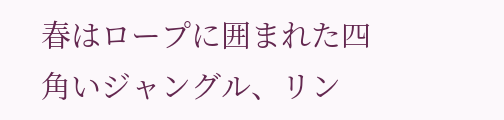春はロープに囲まれた四角いジャングル、リン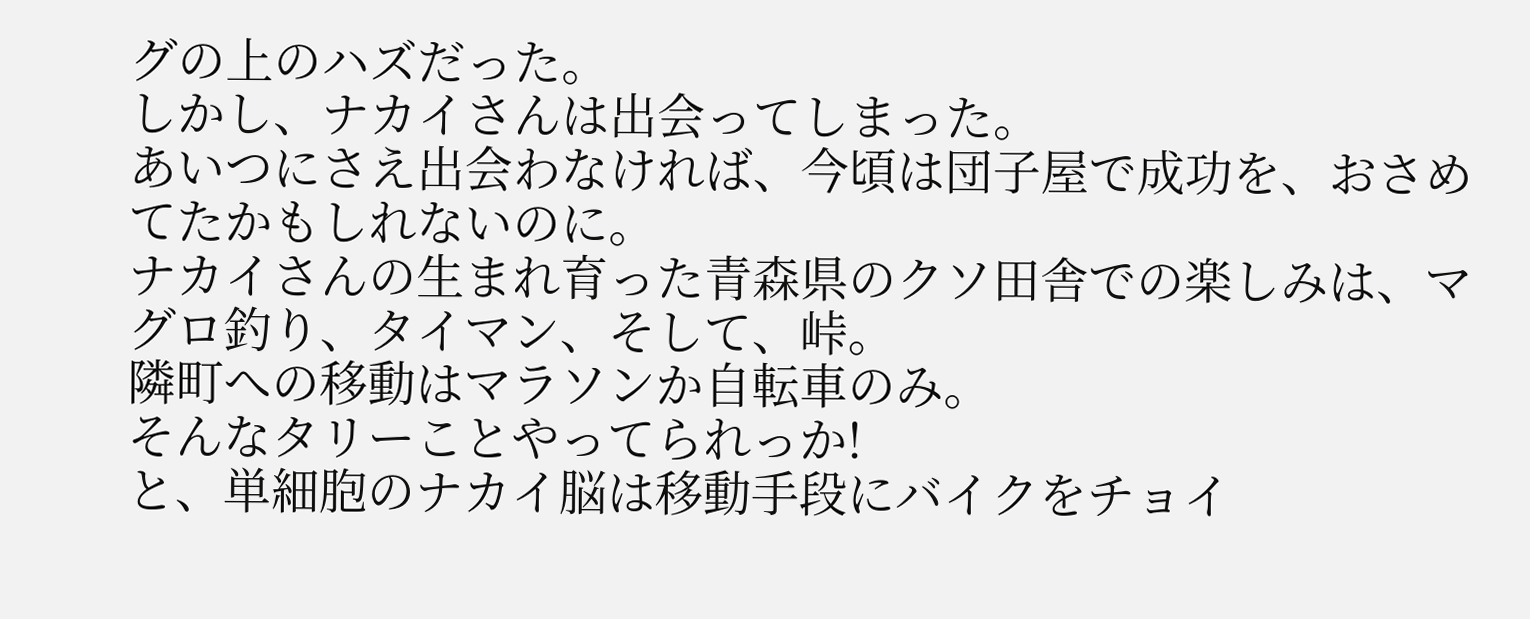グの上のハズだった。
しかし、ナカイさんは出会ってしまった。
あいつにさえ出会わなければ、今頃は団子屋で成功を、おさめてたかもしれないのに。
ナカイさんの生まれ育った青森県のクソ田舎での楽しみは、マグロ釣り、タイマン、そして、峠。
隣町への移動はマラソンか自転車のみ。
そんなタリーことやってられっか!
と、単細胞のナカイ脳は移動手段にバイクをチョイ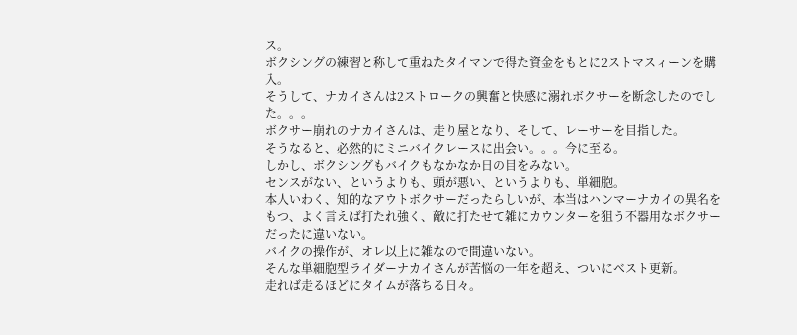ス。
ボクシングの練習と称して重ねたタイマンで得た資金をもとに2ストマスィーンを購入。
そうして、ナカイさんは2ストロークの興奮と快感に溺れボクサーを断念したのでした。。。
ボクサー崩れのナカイさんは、走り屋となり、そして、レーサーを目指した。
そうなると、必然的にミニバイクレースに出会い。。。今に至る。
しかし、ボクシングもバイクもなかなか日の目をみない。
センスがない、というよりも、頭が悪い、というよりも、単細胞。
本人いわく、知的なアウトボクサーだったらしいが、本当はハンマーナカイの異名をもつ、よく言えば打たれ強く、敵に打たせて雑にカウンターを狙う不器用なボクサーだったに違いない。
バイクの操作が、オレ以上に雑なので間違いない。
そんな単細胞型ライダーナカイさんが苦悩の一年を超え、ついにベスト更新。
走れば走るほどにタイムが落ちる日々。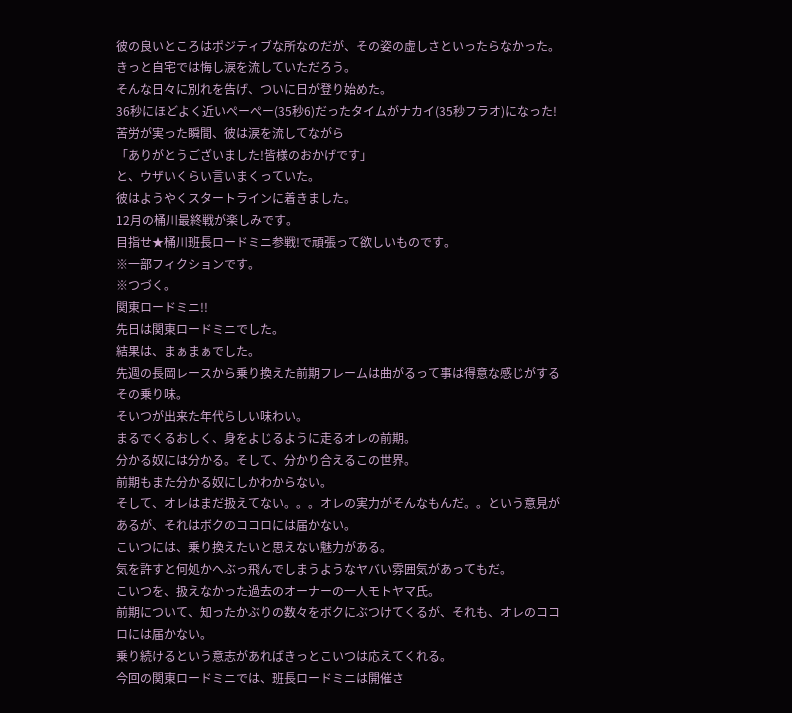彼の良いところはポジティブな所なのだが、その姿の虚しさといったらなかった。
きっと自宅では悔し涙を流していただろう。
そんな日々に別れを告げ、ついに日が登り始めた。
36秒にほどよく近いぺーぺー(35秒6)だったタイムがナカイ(35秒フラオ)になった!
苦労が実った瞬間、彼は涙を流してながら
「ありがとうございました!皆様のおかげです」
と、ウザいくらい言いまくっていた。
彼はようやくスタートラインに着きました。
12月の桶川最終戦が楽しみです。
目指せ★桶川班長ロードミニ参戦!で頑張って欲しいものです。
※一部フィクションです。
※つづく。
関東ロードミニ!!
先日は関東ロードミニでした。
結果は、まぁまぁでした。
先週の長岡レースから乗り換えた前期フレームは曲がるって事は得意な感じがするその乗り味。
そいつが出来た年代らしい味わい。
まるでくるおしく、身をよじるように走るオレの前期。
分かる奴には分かる。そして、分かり合えるこの世界。
前期もまた分かる奴にしかわからない。
そして、オレはまだ扱えてない。。。オレの実力がそんなもんだ。。という意見があるが、それはボクのココロには届かない。
こいつには、乗り換えたいと思えない魅力がある。
気を許すと何処かへぶっ飛んでしまうようなヤバい雰囲気があってもだ。
こいつを、扱えなかった過去のオーナーの一人モトヤマ氏。
前期について、知ったかぶりの数々をボクにぶつけてくるが、それも、オレのココロには届かない。
乗り続けるという意志があればきっとこいつは応えてくれる。
今回の関東ロードミニでは、班長ロードミニは開催さ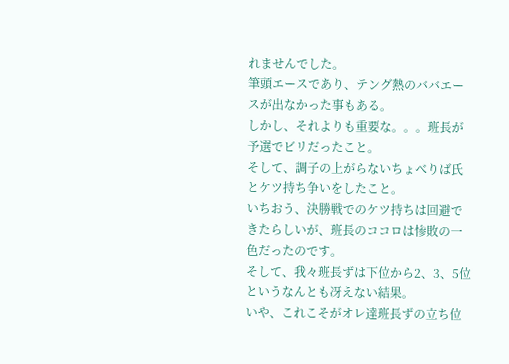れませんでした。
筆頭エースであり、テング熱のババエースが出なかった事もある。
しかし、それよりも重要な。。。班長が予選でビリだったこと。
そして、調子の上がらないちょべりば氏とケツ持ち争いをしたこと。
いちおう、決勝戦でのケツ持ちは回避できたらしいが、班長のココロは惨敗の一色だったのです。
そして、我々班長ずは下位から2、3、5位というなんとも冴えない結果。
いや、これこそがオレ達班長ずの立ち位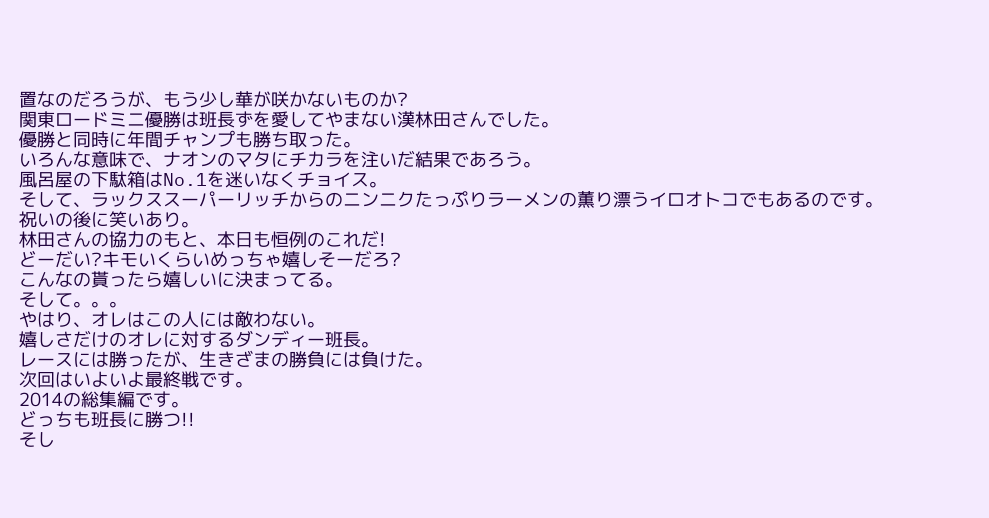置なのだろうが、もう少し華が咲かないものか?
関東ロードミニ優勝は班長ずを愛してやまない漢林田さんでした。
優勝と同時に年間チャンプも勝ち取った。
いろんな意味で、ナオンのマタにチカラを注いだ結果であろう。
風呂屋の下駄箱はNo.1を迷いなくチョイス。
そして、ラックススーパーリッチからのニンニクたっぷりラーメンの薫り漂うイロオトコでもあるのです。
祝いの後に笑いあり。
林田さんの協力のもと、本日も恒例のこれだ!
どーだい?キモいくらいめっちゃ嬉しそーだろ?
こんなの貰ったら嬉しいに決まってる。
そして。。。
やはり、オレはこの人には敵わない。
嬉しさだけのオレに対するダンディー班長。
レースには勝ったが、生きざまの勝負には負けた。
次回はいよいよ最終戦です。
2014の総集編です。
どっちも班長に勝つ!!
そし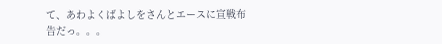て、あわよくばよしをさんとエースに宣戦布告だっ。。。